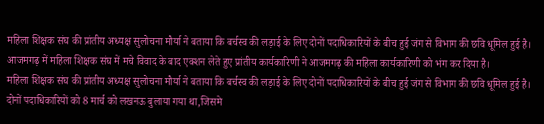महिला शिक्षक संघ की प्रांतीय अध्यक्ष सुलोचना मौर्या ने बताया कि बर्चस्व की लड़ाई के लिए दोनों पदाधिकारियों के बीच हुई जंग से विभाग की छवि धूमिल हुई है।
आजमगढ़ में महिला शिक्षक संघ में मचे विवाद के बाद एक्शन लेते हुए प्रांतीय कार्यकारिणी ने आजमगढ़ की महिला कार्यकारिणी को भंग कर दिया है।
महिला शिक्षक संघ की प्रांतीय अध्यक्ष सुलोचना मौर्या ने बताया कि बर्चस्व की लड़ाई के लिए दोनों पदाधिकारियों के बीच हुई जंग से विभाग की छवि धूमिल हुई है। दोनों पदाधिकारियों को 8 मार्च को लखनऊ बुलाया गया था,जिसमे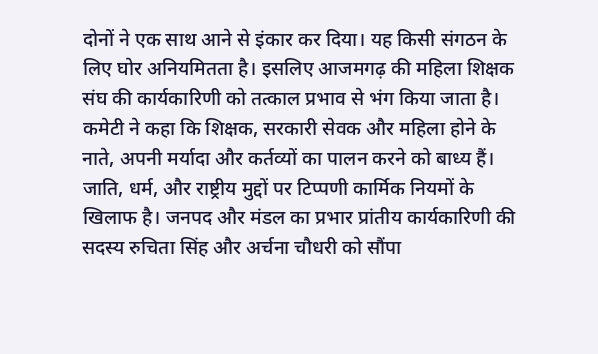दोनों ने एक साथ आने से इंकार कर दिया। यह किसी संगठन के लिए घोर अनियमितता है। इसलिए आजमगढ़ की महिला शिक्षक संघ की कार्यकारिणी को तत्काल प्रभाव से भंग किया जाता है।
कमेटी ने कहा कि शिक्षक, सरकारी सेवक और महिला होने के नाते, अपनी मर्यादा और कर्तव्यों का पालन करने को बाध्य हैं। जाति, धर्म, और राष्ट्रीय मुद्दों पर टिप्पणी कार्मिक नियमों के खिलाफ है। जनपद और मंडल का प्रभार प्रांतीय कार्यकारिणी की सदस्य रुचिता सिंह और अर्चना चौधरी को सौंपा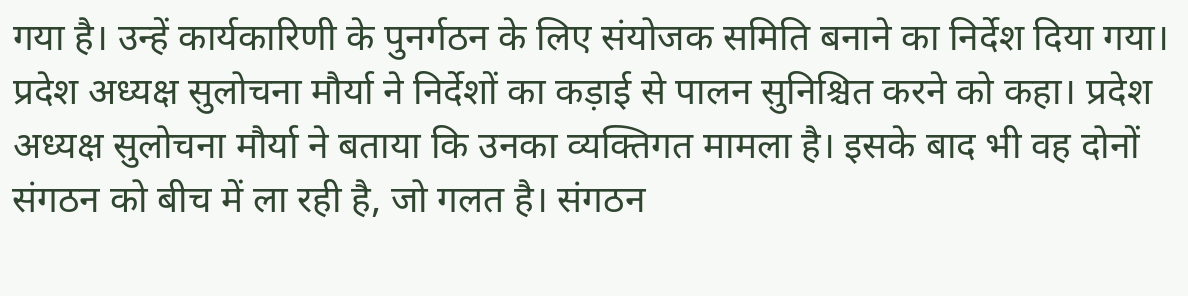गया है। उन्हें कार्यकारिणी के पुनर्गठन के लिए संयोजक समिति बनाने का निर्देश दिया गया। प्रदेश अध्यक्ष सुलोचना मौर्या ने निर्देशों का कड़ाई से पालन सुनिश्चित करने को कहा। प्रदेश अध्यक्ष सुलोचना मौर्या ने बताया कि उनका व्यक्तिगत मामला है। इसके बाद भी वह दोनों संगठन को बीच में ला रही है, जो गलत है। संगठन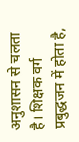अनुशासन से चलता है। शिक्षक वर्ग प्रबुद्धजन में होता है,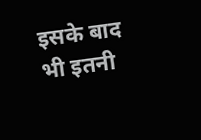इसके बाद भी इतनी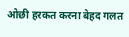ओछी हरकत करना बेहद गलत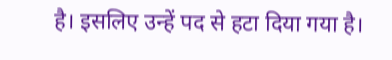है। इसलिए उन्हें पद से हटा दिया गया है।